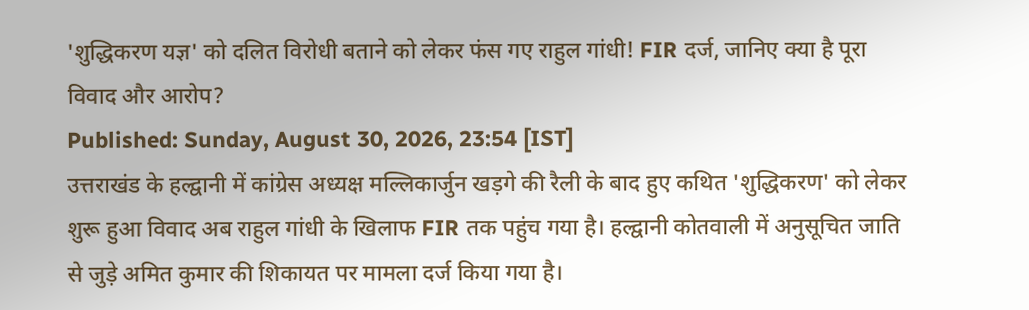'शुद्धिकरण यज्ञ' को दलित विरोधी बताने को लेकर फंस गए राहुल गांधी! FIR दर्ज, जानिए क्या है पूरा विवाद और आरोप?
Published: Sunday, August 30, 2026, 23:54 [IST]
उत्तराखंड के हल्द्वानी में कांग्रेस अध्यक्ष मल्लिकार्जुन खड़गे की रैली के बाद हुए कथित 'शुद्धिकरण' को लेकर शुरू हुआ विवाद अब राहुल गांधी के खिलाफ FIR तक पहुंच गया है। हल्द्वानी कोतवाली में अनुसूचित जाति से जुड़े अमित कुमार की शिकायत पर मामला दर्ज किया गया है।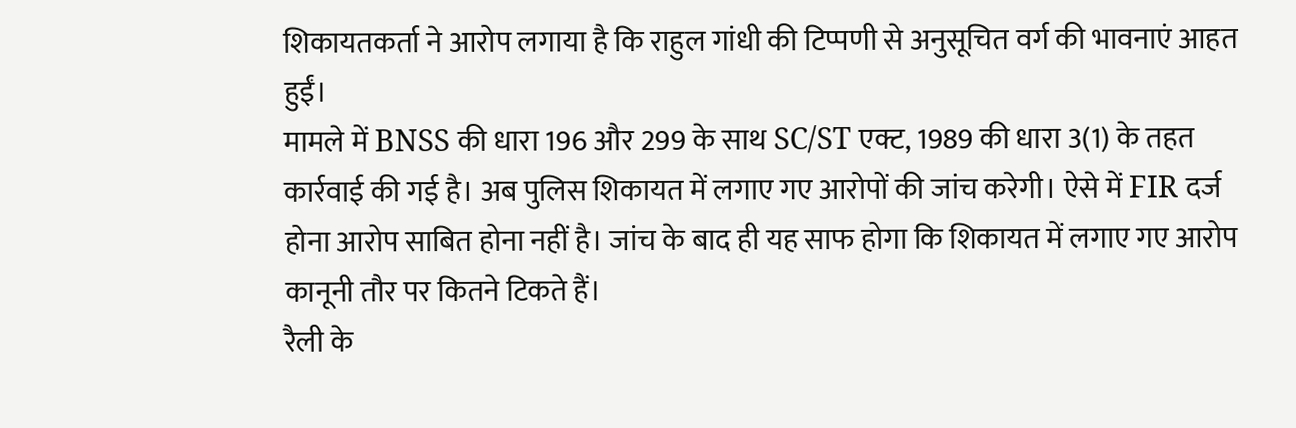शिकायतकर्ता ने आरोप लगाया है कि राहुल गांधी की टिप्पणी से अनुसूचित वर्ग की भावनाएं आहत हुईं।
मामले में BNSS की धारा 196 और 299 के साथ SC/ST एक्ट, 1989 की धारा 3(1) के तहत कार्रवाई की गई है। अब पुलिस शिकायत में लगाए गए आरोपों की जांच करेगी। ऐसे में FIR दर्ज होना आरोप साबित होना नहीं है। जांच के बाद ही यह साफ होगा कि शिकायत में लगाए गए आरोप कानूनी तौर पर कितने टिकते हैं।
रैली के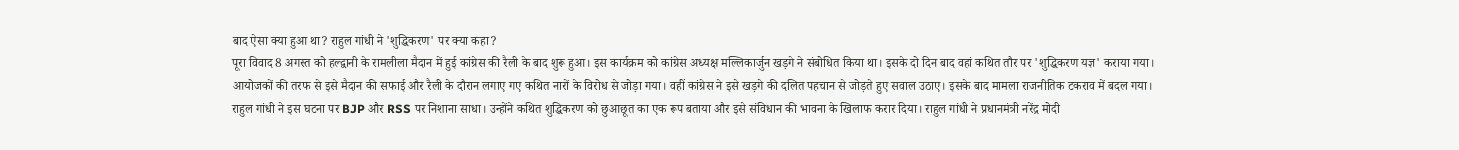बाद ऐसा क्या हुआ था? राहुल गांधी ने 'शुद्धिकरण' पर क्या कहा?
पूरा विवाद 8 अगस्त को हल्द्वानी के रामलीला मैदान में हुई कांग्रेस की रैली के बाद शुरू हुआ। इस कार्यक्रम को कांग्रेस अध्यक्ष मल्लिकार्जुन खड़गे ने संबोधित किया था। इसके दो दिन बाद वहां कथित तौर पर 'शुद्धिकरण यज्ञ' कराया गया।
आयोजकों की तरफ से इसे मैदान की सफाई और रैली के दौरान लगाए गए कथित नारों के विरोध से जोड़ा गया। वहीं कांग्रेस ने इसे खड़गे की दलित पहचान से जोड़ते हुए सवाल उठाए। इसके बाद मामला राजनीतिक टकराव में बदल गया।
राहुल गांधी ने इस घटना पर BJP और RSS पर निशाना साधा। उन्होंने कथित शुद्धिकरण को छुआछूत का एक रूप बताया और इसे संविधान की भावना के खिलाफ करार दिया। राहुल गांधी ने प्रधानमंत्री नरेंद्र मोदी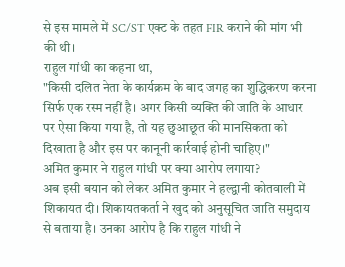से इस मामले में SC/ST एक्ट के तहत FIR कराने की मांग भी की थी।
राहुल गांधी का कहना था,
"किसी दलित नेता के कार्यक्रम के बाद जगह का शुद्धिकरण करना सिर्फ एक रस्म नहीं है। अगर किसी व्यक्ति की जाति के आधार पर ऐसा किया गया है, तो यह छुआछूत की मानसिकता को दिखाता है और इस पर कानूनी कार्रवाई होनी चाहिए।"
अमित कुमार ने राहुल गांधी पर क्या आरोप लगाया?
अब इसी बयान को लेकर अमित कुमार ने हल्द्वानी कोतवाली में शिकायत दी। शिकायतकर्ता ने खुद को अनुसूचित जाति समुदाय से बताया है। उनका आरोप है कि राहुल गांधी ने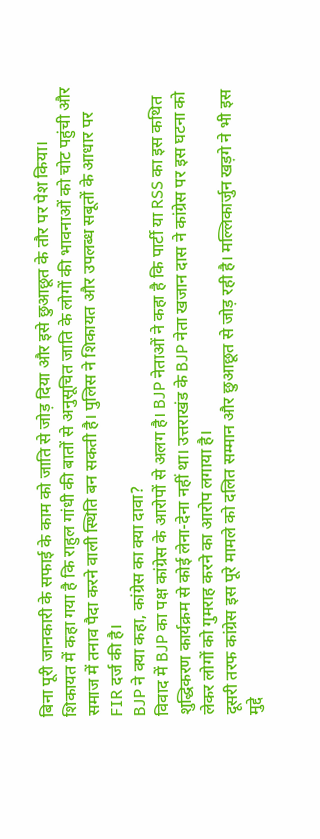बिना पूरी जानकारी के सफाई के काम को जाति से जोड़ दिया और इसे छुआछूत के तौर पर पेश किया।
शिकायत में कहा गया है कि राहुल गांधी की बातों से अनुसूचित जाति के लोगों की भावनाओं को चोट पहुंची और समाज में तनाव पैदा करने वाली स्थिति बन सकती है। पुलिस ने शिकायत और उपलब्ध सबूतों के आधार पर FIR दर्ज की है।
BJP ने क्या कहा, कांग्रेस का क्या दावा?
विवाद में BJP का पक्ष कांग्रेस के आरोपों से अलग है। BJP नेताओं ने कहा है कि पार्टी या RSS का इस कथित शुद्धिकरण कार्यक्रम से कोई लेना-देना नहीं था। उत्तराखंड के BJP नेता खजान दास ने कांग्रेस पर इस घटना को लेकर लोगों को गुमराह करने का आरोप लगाया है।
दूसरी तरफ कांग्रेस इस पूरे मामले को दलित सम्मान और छुआछूत से जोड़ रही है। मल्लिकार्जुन खड़गे ने भी इस मुद्दे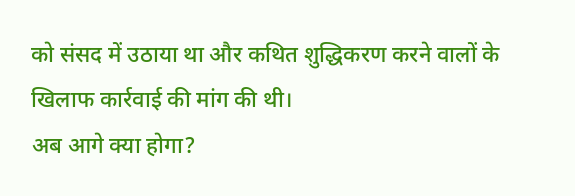को संसद में उठाया था और कथित शुद्धिकरण करने वालों के खिलाफ कार्रवाई की मांग की थी।
अब आगे क्या होगा?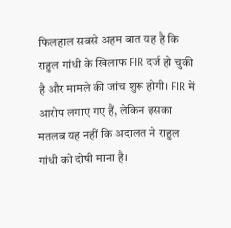फिलहाल सबसे अहम बात यह है कि राहुल गांधी के खिलाफ FIR दर्ज हो चुकी है और मामले की जांच शुरू होगी। FIR में आरोप लगाए गए हैं, लेकिन इसका मतलब यह नहीं कि अदालत ने राहुल गांधी को दोषी माना है।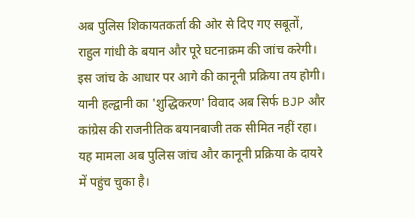अब पुलिस शिकायतकर्ता की ओर से दिए गए सबूतों, राहुल गांधी के बयान और पूरे घटनाक्रम की जांच करेगी। इस जांच के आधार पर आगे की कानूनी प्रक्रिया तय होगी। यानी हल्द्वानी का 'शुद्धिकरण' विवाद अब सिर्फ BJP और कांग्रेस की राजनीतिक बयानबाजी तक सीमित नहीं रहा। यह मामला अब पुलिस जांच और कानूनी प्रक्रिया के दायरे में पहुंच चुका है।